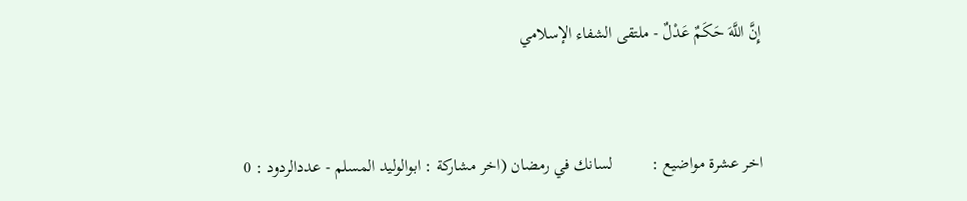إِنَّ اللَّهَ حَكَمٌ عَدْلٌ - ملتقى الشفاء الإسلامي



اخر عشرة مواضيع :         لسانك في رمضان (اخر مشاركة : ابوالوليد المسلم - عددالردود : 0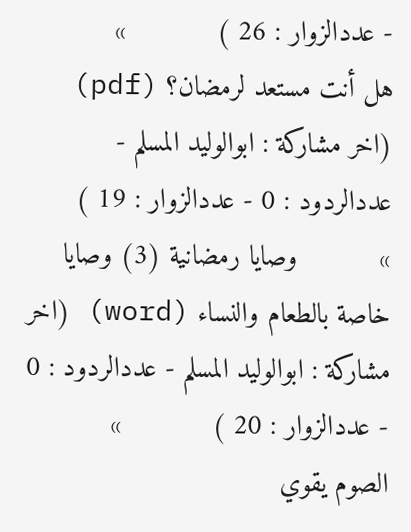- عددالزوار : 26 )           »          هل أنت مستعد لرمضان؟ (pdf) (اخر مشاركة : ابوالوليد المسلم - عددالردود : 0 - عددالزوار : 19 )           »          وصايا رمضانية (3) وصايا خاصة بالطعام والنساء (word) (اخر مشاركة : ابوالوليد المسلم - عددالردود : 0 - عددالزوار : 20 )           »          الصوم يقوي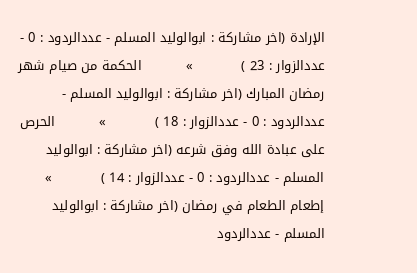الإرادة (اخر مشاركة : ابوالوليد المسلم - عددالردود : 0 - عددالزوار : 23 )           »          الحكمة من صيام شهر رمضان المبارك (اخر مشاركة : ابوالوليد المسلم - عددالردود : 0 - عددالزوار : 18 )           »          الحرص على عبادة الله وفق شرعه (اخر مشاركة : ابوالوليد المسلم - عددالردود : 0 - عددالزوار : 14 )           »          إطعام الطعام في رمضان (اخر مشاركة : ابوالوليد المسلم - عددالردود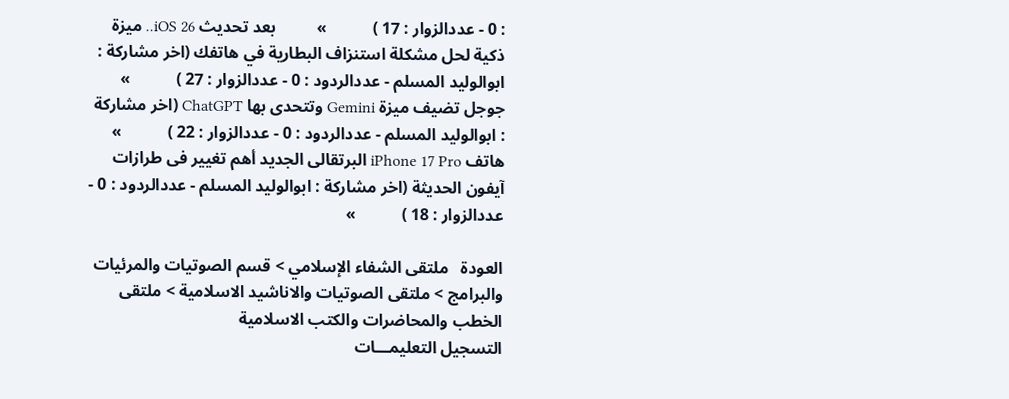: 0 - عددالزوار : 17 )           »          بعد تحديث iOS 26.. ميزة ذكية لحل مشكلة استنزاف البطارية في هاتفك (اخر مشاركة : ابوالوليد المسلم - عددالردود : 0 - عددالزوار : 27 )           »          جوجل تضيف ميزة Gemini وتتحدى بها ChatGPT (اخر مشاركة : ابوالوليد المسلم - عددالردود : 0 - عددالزوار : 22 )           »          هاتف iPhone 17 Pro البرتقالى الجديد أهم تغيير فى طرازات آيفون الحديثة (اخر مشاركة : ابوالوليد المسلم - عددالردود : 0 - عددالزوار : 18 )           »

العودة   ملتقى الشفاء الإسلامي > قسم الصوتيات والمرئيات والبرامج > ملتقى الصوتيات والاناشيد الاسلامية > ملتقى الخطب والمحاضرات والكتب الاسلامية
التسجيل التعليمـــات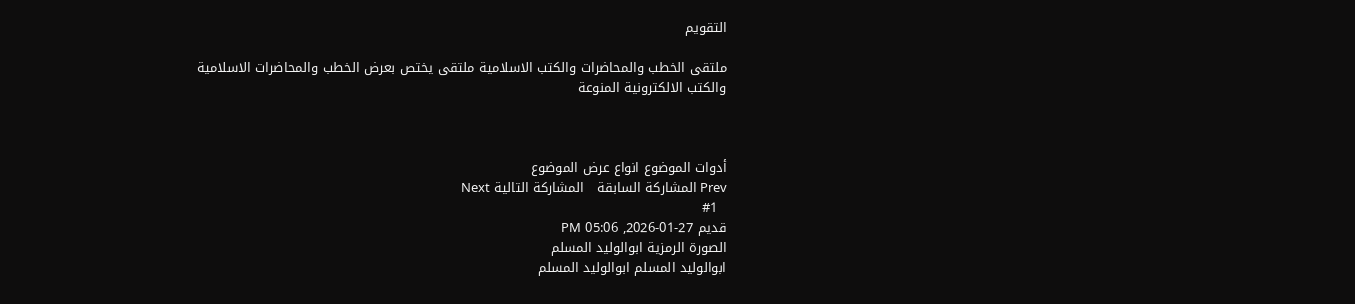التقويم

ملتقى الخطب والمحاضرات والكتب الاسلامية ملتقى يختص بعرض الخطب والمحاضرات الاسلامية والكتب الالكترونية المنوعة



أدوات الموضوع انواع عرض الموضوع
Prev المشاركة السابقة   المشاركة التالية Next
  #1
قديم 27-01-2026, 05:06 PM
الصورة الرمزية ابوالوليد المسلم
ابوالوليد المسلم ابوالوليد المسلم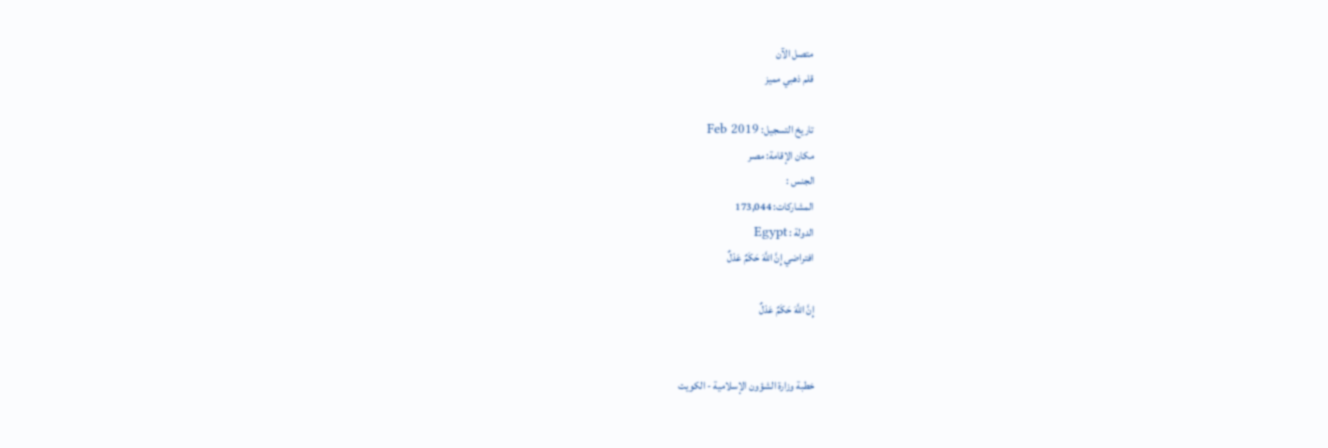متصل الآن
قلم ذهبي مميز

تاريخ التسجيل: Feb 2019
مكان الإقامة: مصر
الجنس :
المشاركات: 173,044
الدولة : Egypt
افتراضي إِنَّ اللَّهَ حَكَمٌ عَدْلٌ

إِنَّ اللَّهَ حَكَمٌ عَدْلٌ


خطبة وزارة الشؤون الإسلامية - الكويت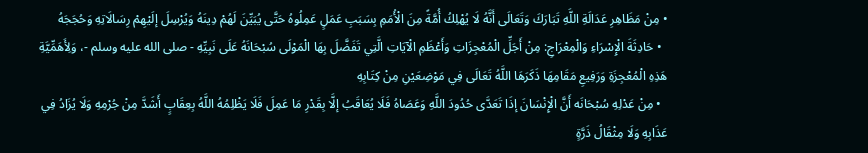• مِنْ مَظَاهِرِ عَدَالَةِ اللَّهِ تَبَارَكَ وَتَعَالَى أَنَّهُ لَا يُهْلِكُ أُمَّةً مِنَ الْأُمَمِ بِسَبَبِ عَمَلٍ عَمِلُوهُ حَتَّى يُبَيِّنَ لَهُمْ دِينَهُ وَيُرْسِلَ إلَيْهِمْ رِسَالَاتِهِ وَحُجَجَهُ
  • حَادِثَةَ الْإِسْرَاءِ وَالْمِعْرَاجِ: مِنْ أَجَلِّ الْمُعْجِزَاتِ وَأَعْظَمِ الْآيَاتِ الَّتِي تَفَضَّلَ بِهَا الْمَوْلَى سُبْحَانَهُ عَلَى نَبِيِّهِ - صلى الله عليه وسلم -، وَلِأَهَمِّيَّةِ هَذِهِ الْمُعْجِزَةِ وَرَفِيعِ مَقَامِهَا ذَكَرَهَا اللَّهُ تَعَالَى فِي مَوْضِعَيْنِ مِنْ كِتَابِهِ
  • مِنْ عَدْلِهِ سُبْحَانَه أَنَّ الْإِنْسَانَ إذَا تَعَدَّى حُدُودَ اللَّهِ وَعَصَاهُ فَلَا يُعَاقَبُ إلَّا بِقَدْرِ مَا عَمِلَ فَلَا يَظْلِمُهُ اللَّهُ بِعِقَابٍ أَشَدَّ مِنْ جُرْمِهِ وَلَا يُزَادُ فِي عَذَابِهِ وَلَا مِثْقَالُ ذَرَّةٍ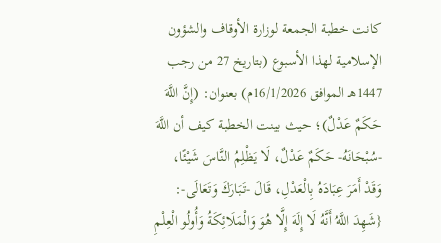كانت خطبة الجمعة لوزارة الأوقاف والشؤون الإسلامية لهذا الأسبوع (بتاريخ 27 من رجب 1447هـ الموافق 16/1/2026م) بعنوان: (إِنَّ اللَّهَ حَكَمٌ عَدْلٌ)؛ حيث بينت الخطبة كيف أن اللَّهَ -سُبْحَانَهُ- حَكَمٌ عَدْلٌ، لَا يَظْلِمُ النَّاسَ شَيْئًا، وَقَدْ أَمَرَ عِبَادَهُ بِالْعَدْلِ، قَالَ -تَبَارَكَ وَتَعَالَى-: {شَهِدَ اللَّهُ أَنَّهُ لَا إِلَهَ إِلَّا هُوَ وَالْمَلَائِكَةُ وَأُولُو الْعِلْمِ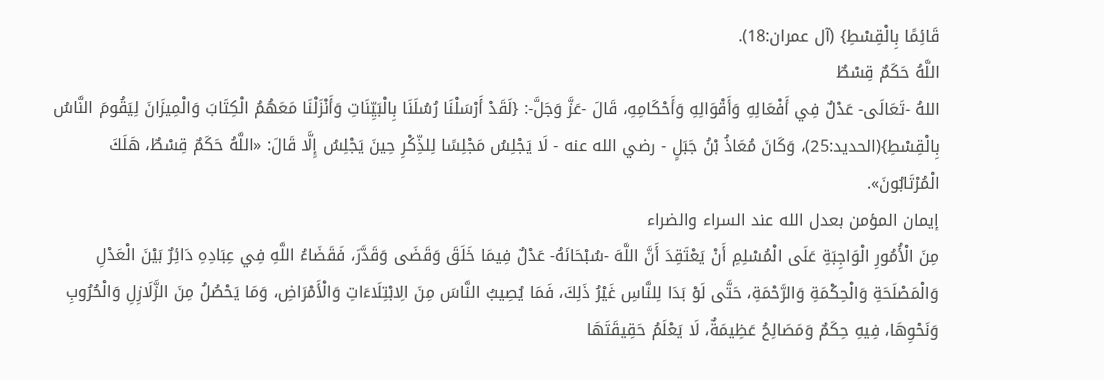قَائِمًا بِالْقِسْطِ} (آل عمران:18).
اللَّهُ حَكَمٌ قِسْطٌ
اللهُ -تَعَالَى- عَدْلٌ فِي أَفْعَالِهِ وَأَقْوَالِهِ وَأَحْكَامِهِ، قَالَ -عَزَّ وَجَلَّ-: {لَقَدْ أَرْسَلْنَا رُسُلَنَا بِالْبَيِّنَاتِ وَأَنْزَلْنَا مَعَهُمُ الْكِتَابَ وَالْمِيزَانَ لِيَقُومَ النَّاسُ بِالْقِسْطِ}(الحديد:25)، وَكَانَ مُعَاذُ بْنُ جَبَلٍ - رضي الله عنه - لَا يَجْلِسُ مَجْلِسًا لِلذِّكْرِ حِينَ يَجْلِسُ إِلَّا قَالَ: «اللَّهُ حَكَمٌ قِسْطٌ، هَلَكَ الْمُرْتَابُونَ».
إيمان المؤمن بعدل الله عند السراء والضراء
مِنَ الْأُمُورِ الْوَاجِبَةِ عَلَى الْمُسْلِمِ أَنْ يَعْتَقِدَ أَنَّ اللَّهَ -سُبْحَانَهُ- عَدْلٌ فِيمَا خَلَقَ وَقَضَى وَقَدَّرَ، فَقَضَاءُ اللَّهِ فِي عِبَادِهِ دَائِرٌ بَيْنَ الْعَدْلِ وَالْمَصْلَحَةِ وَالْحِكْمَةِ وَالرَّحْمَةِ، حَتَّى لَوْ بَدَا لِلنَّاسِ غَيْرُ ذَلِكَ، فَمَا يُصِيبُ النَّاسَ مِنَ الِابْتِلَاءَاتِ وَالْأَمْرَاضِ، وَمَا يَحْصُلُ مِنَ الزَّلَازِلِ وَالْحُرُوبِ وَنَحْوِهَا، فِيهِ حِكَمٌ وَمَصَالِحُ عَظِيمَةٌ، لَا يَعْلَمُ حَقِيقَتَهَا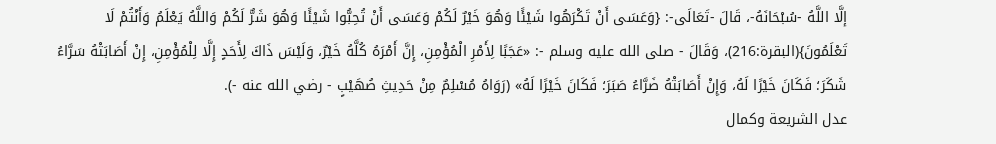إلَّا اللَّهُ -سُبْحَانَهُ-، قَالَ -تَعَالَى-: {وَعَسَى أَنْ تَكْرَهُوا شَيْئًا وَهُوَ خَيْرٌ لَكُمْ وَعَسَى أَنْ تُحِبُّوا شَيْئًا وَهُوَ شَرٌّ لَكُمْ وَاللَّهُ يَعْلَمُ وَأَنْتُمْ لَا تَعْلَمُونَ}(البقرة:216)، وَقَالَ - صلى الله عليه وسلم -: «عَجَبًا لِأَمْرِ الْمُؤْمِنِ، إِنَّ أَمْرَهُ كُلَّهُ خَيْرٌ، وَلَيْسَ ذَاكَ لِأَحَدٍ إِلَّا لِلْمُؤْمِنِ، إِنْ أَصَابَتْهُ سَرَّاءُ شَكَرَ؛ فَكَانَ خَيْرًا لَهُ، وَإِنْ أَصَابَتْهُ ضَرَّاءُ صَبَرَ؛ فَكَانَ خَيْرًا لَهُ» (رَوَاهُ مُسْلِمٌ مِنْ حَدِيثِ صُهَيْبٍ - رضي الله عنه -).
عدل الشريعة وكمال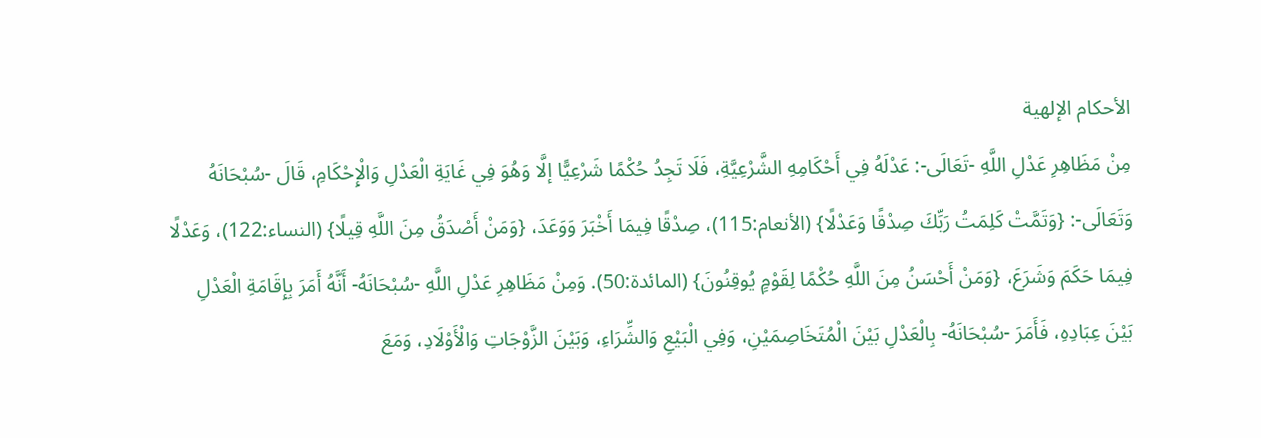الأحكام الإلهية
مِنْ مَظَاهِرِ عَدْلِ اللَّهِ -تَعَالَى-: عَدْلَهُ فِي أَحْكَامِهِ الشَّرْعِيَّةِ، فَلَا تَجِدُ حُكْمًا شَرْعِيًّا إلَّا وَهُوَ فِي غَايَةِ الْعَدْلِ وَالْإِحْكَامِ، قَالَ -سُبْحَانَهُ وَتَعَالَى-: {وَتَمَّتْ كَلِمَتُ رَبِّكَ صِدْقًا وَعَدْلًا} (الأنعام:115)، صِدْقًا فِيمَا أَخْبَرَ وَوَعَدَ، {وَمَنْ أَصْدَقُ مِنَ اللَّهِ قِيلًا} (النساء:122)، وَعَدْلًا فِيمَا حَكَمَ وَشَرَعَ، {وَمَنْ أَحْسَنُ مِنَ اللَّهِ حُكْمًا لِقَوْمٍ يُوقِنُونَ} (المائدة:50). وَمِنْ مَظَاهِرِ عَدْلِ اللَّهِ -سُبْحَانَهُ- أَنَّهُ أَمَرَ بِإِقَامَةِ الْعَدْلِ بَيْنَ عِبَادِهِ، فَأَمَرَ -سُبْحَانَهُ- بِالْعَدْلِ بَيْنَ الْمُتَخَاصِمَيْنِ، وَفِي الْبَيْعِ وَالشِّرَاءِ، وَبَيْنَ الزَّوْجَاتِ وَالْأَوْلَادِ، وَمَعَ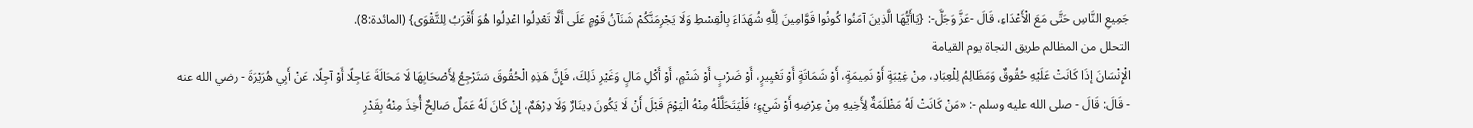جَمِيعِ النَّاسِ حَتَّى مَعَ الْأَعْدَاءِ، قَالَ -عَزَّ وَجَلَّ-: {يَاأَيُّهَا الَّذِينَ آمَنُوا كُونُوا قَوَّامِينَ لِلَّهِ شُهَدَاءَ بِالْقِسْطِ وَلَا يَجْرِمَنَّكُمْ شَنَآنُ قَوْمٍ عَلَى أَلَّا تَعْدِلُوا اعْدِلُوا هُوَ أَقْرَبُ لِلتَّقْوَى} (المائدة:8).
التحلل من المظالم طريق النجاة يوم القيامة
الْإِنْسَانَ إذَا كَانَتْ عَلَيْهِ حُقُوقٌ وَمَظَالِمُ لِلْعِبَادِ، مِنْ غِيْبَةٍ أَوْ نَمِيمَةٍ، أَوْ شَمَاتَةٍ أَوْ تَعْيِيرٍ، أَوْ ضَرْبٍ أَوْ شَتْمٍ، أَوْ أَكْلِ مَالٍ وَغَيْرِ ذَلِكَ، فَإِنَّ هَذِهِ الْحُقُوقَ سَتَرْجِعُ لِأَصْحَابِهَا لَا مَحَالَةَ عَاجِلًا أَوْ آجِلًا، عَنْ أَبِي هُرَيْرَةَ - رضي الله عنه - قَالَ: قَالَ - صلى الله عليه وسلم -: «مَنْ كَانَتْ لَهُ مَظْلَمَةٌ لِأَخِيهِ مِنْ عِرْضِهِ أَوْ شَيْءٍ؛ فَلْيَتَحَلَّلْهُ مِنْهُ الْيَوْمَ قَبْلَ أَنْ لَا يَكُونَ دِينَارٌ وَلَا دِرْهَمٌ، إِنْ كَانَ لَهُ عَمَلٌ صَالِحٌ أُخِذَ مِنْهُ بِقَدْرِ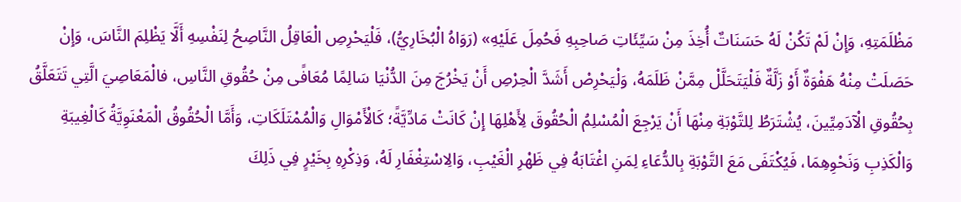مَظْلَمَتِهِ، وَإِنْ لَمْ تَكُنْ لَهُ حَسَنَاتٌ أُخِذَ مِنْ سَيِّئَاتِ صَاحِبِهِ فَحُمِلَ عَلَيْهِ» (رَوَاهُ الْبُخَارِيُّ)، فَلْيَحْرِصِ الْعَاقِلُ النَّاصِحُ لِنَفْسِهِ أَلَّا يَظْلِمَ النَّاسَ، وَإِنْ حَصَلَتْ مِنْهُ هَفْوَةٌ أَوْ زَلَّةٌ فَلْيَتَحَلَّلْ مِمَّنْ ظَلَمَهُ، وَلْيَحْرِصْ أَشَدَّ الْحِرْصِ أَنْ يَخْرُجَ مِنَ الدُّنْيَا سَالِمًا مُعَافًى مِنْ حُقُوقِ النَّاسِ، فالْمَعَاصِيَ الَّتِي تَتَعَلَّقُ بِحُقُوقِ الْآدَمِيِّينَ، يُشْتَرَطُ لِلتَّوْبَةِ مِنْهَا أَنْ يَرْجِعَ الْمُسْلِمُ الْحُقُوقَ لِأَهْلِهَا إِنْ كَانَتْ مَادِّيَّةً؛ كَالْأَمْوَالِ وَالْمُمْتَلَكَاتِ، وَأَمَّا الْحُقُوقُ الْمَعْنَوِيَّةُ كَالْغِيبَةِ وَالْكَذِبِ وَنَحْوِهِمَا، فَيُكْتَفَى مَعَ التَّوْبَةِ بِالدُّعَاءِ لِمَنِ اغْتَابَهُ فِي ظَهْرِ الْغَيْبِ، وَالِاسْتِغْفَارِ لَهُ، وَذِكْرِهِ بِخَيْرٍ فِي ذَلِكَ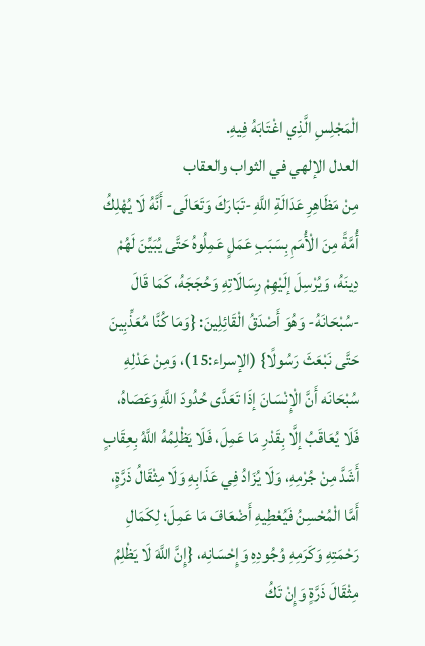الْمَجْلِسِ الَّذِي اغْتَابَهُ فِيهِ.
العدل الإلهي في الثواب والعقاب
مِنْ مَظَاهِرِ عَدَالَةِ اللَّهِ -تَبَارَكَ وَتَعَالَى- أَنَّهُ لَا يُهْلِكُ أُمَّةً مِنَ الْأُمَمِ بِسَبَبِ عَمَلٍ عَمِلُوهُ حَتَّى يُبَيِّنَ لَهُمْ دِينَهُ، وَيُرْسِلَ إلَيْهِمْ رِسَالَاتِهِ وَحُجَجَهُ، كَمَا قَالَ -سُبْحَانَهُ- وَهُوَ أَصْدَقُ الْقَائِلِينَ: {وَمَا كُنَّا مُعَذِّبِينَ حَتَّى نَبْعَثَ رَسُولًا} (الإسراء:15)، وَمِنْ عَدْلِهِ سُبْحَانَه أَنَّ الْإِنْسَانَ إذَا تَعَدَّى حُدُودَ اللَّهِ وَعَصَاهُ، فَلَا يُعَاقَبُ إلَّا بِقَدْرِ مَا عَمِلَ، فَلَا يَظْلِمُهُ اللَّهُ بِعِقَابٍ أَشَدَّ مِنْ جُرْمِهِ، وَلَا يُزَادُ فِي عَذَابِهِ وَلَا مِثْقَالُ ذَرَّةٍ، أَمَّا الْمُحْسِنُ فَيُعْطِيهِ أَضْعَافَ مَا عَمِلَ؛ لِكَمَالِ رَحْمَتِهِ وَكَرَمِهِ وُجُودِهِ وَإِحْسَانِه، {إِنَّ اللَّهَ لَا يَظْلِمُ مِثْقَالَ ذَرَّةٍ وَإِنْ تَكُ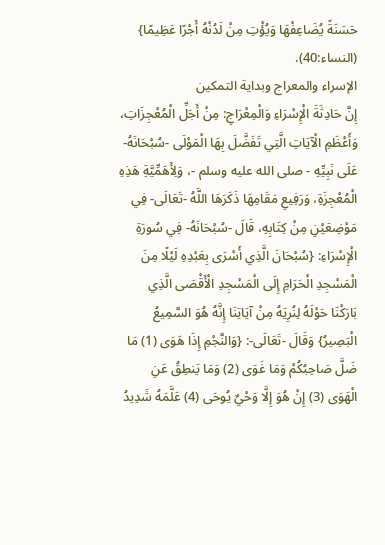حَسَنَةً يُضَاعِفْهَا وَيُؤْتِ مِنْ لَدُنْهُ أَجْرًا عَظِيمًا} (النساء:40).
الإسراء والمعراج وبداية التمكين
إِنَّ حَادِثَةَ الْإِسْرَاءِ وَالْمِعْرَاجِ: مِنْ أَجَلِّ الْمُعْجِزَاتِ، وَأَعْظَمِ الْآيَاتِ الَّتِي تَفَضَّلَ بِهَا الْمَوْلَى -سُبْحَانَهُ- عَلَى نَبِيِّهِ - صلى الله عليه وسلم -، وَلِأَهَمِّيَّةِ هَذِهِ الْمُعْجِزَةِ، وَرَفِيعِ مَقَامِهَا ذَكَرَهَا اللَّهُ -تَعَالَى- فِي مَوْضِعَيْنِ مِنْ كِتَابِهِ، قَالَ -سُبْحَانَهُ- فِي سُورَةِ الْإِسْرَاءِ: {سُبْحَانَ الَّذِي أَسْرَى بِعَبْدِهِ لَيْلًا مِنَ الْمَسْجِدِ الْحَرَامِ إِلَى الْمَسْجِدِ الْأَقْصَى الَّذِي بَارَكْنَا حَوْلَهُ لِنُرِيَهُ مِنْ آيَاتِنَا إِنَّهُ هُوَ السَّمِيعُ الْبَصِيرُ} وَقَالَ -تَعَالَى-: {وَالنَّجْمِ إِذَا هَوَى (1) مَا ضَلَّ صَاحِبُكُمْ وَمَا غَوَى (2) وَمَا يَنطِقُ عَنِ الْهَوَى (3) إِنْ هُوَ إِلَّا وَحْيٌ يُوحَى (4) عَلَّمَهُ شَدِيدُ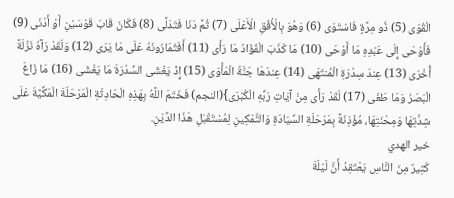الْقُوَى (5) ذُو مِرَّةٍ فَاسْتَوَى (6) وَهُوَ بِالْأُفُقِ الْأَعْلَى (7) ثُمَّ دَنَا فَتَدَلَّى (8) فَكَانَ قَابَ قَوْسَيْنِ أَوْ أَدْنَى (9) فَأَوْحَى إِلَى عَبْدِهِ مَا أَوْحَى (10) مَا كَذَبَ الْفُؤَادُ مَا رَأَى (11) أَفَتُمَارُونَهُ عَلَى مَا يَرَى (12) وَلَقَدْ رَآهُ نَزْلَةً أُخْرَى (13) عِندَ سِدْرَةِ الْمُنتَهَى (14) عِندَهَا جَنَّةُ الْمَأْوَى (15) إِذْ يَغْشَى السِّدْرَةَ مَا يَغْشَى (16) مَا زَاغَ الْبَصَرُ وَمَا طَغَى (17) لَقَدْ رَأَى مِنْ آيَاتِ رَبِّهِ الْكُبْرَى}(النجم) فَخَتَمَ اللَّهُ بِهَذِهِ الْحَادِثَةِ الْمَرْحَلَةَ الْمَكِّيَّةَ عَلَى شِدَّتِهَا وَمِحْنَتِهَا، مُؤْذِنَةً بِمَرْحَلَةِ السِّيَادَةِ وَالتَّمْكِينِ لِمُسْتَقْبَلِ هَذَا الدِّيْنِ.
خير الهدي
كَثِيرٌ مِنَ النَّاسِ يَعْتَقِدُ أَنَّ لَيْلَةَ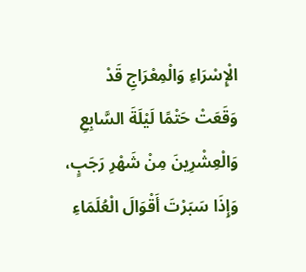الْإِسْرَاءِ وَالْمِعْرَاجِ قَدْ وَقَعَتْ حَتْمًا لَيْلَةَ السَّابِعِ وَالْعِشْرِينَ مِنْ شَهْرِ رَجَبٍ، وَإِذَا سَبَرْتَ أَقْوَالَ الْعُلَمَاءِ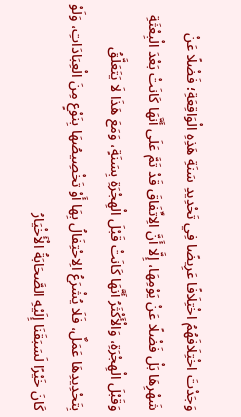وَجَدْتَ اخْتِلَافَهُمُ اخْتِلَافًا عَرِيضًا فِي تَحْدِيدِ سَنَةِ هَذِهِ الْوَاقِعَةِ؛ فَضْلًا عَنْ شَهْرِهَا بَلْ فَضْلًا عَنْ يَوْمِهَا، إِلَّا أَنَّ الِاتِّفَاقَ قَدْ تَمَّ عَلَى أَنَّهَا كَانَتْ بَعْدَ الْبِعْثَةِ وَقَبْلَ الْهِجْرَةِ، وَالْأَكْثَرُ أَنَّهَا كَانَتْ قَبْلَ الْهِجْرَةِ بِسَنَةٍ، وَمَعَ هَذَا لَا يَتَعَلَّقُ بِتَحْدِيدِهَا عَمَلٌ، فَلَا يُشْرَعُ الِاحْتِفَالُ بِهَا أَوْ تَخْصِيصُهَا بِنَوْعٍ مِنَ الْعِبَادَاتِ، وَلَوْ كَانَ خَيْرًا لَسَبَقَنَا إِلَيْهِ الصَّحَابَةُ الْأَخْيَارُ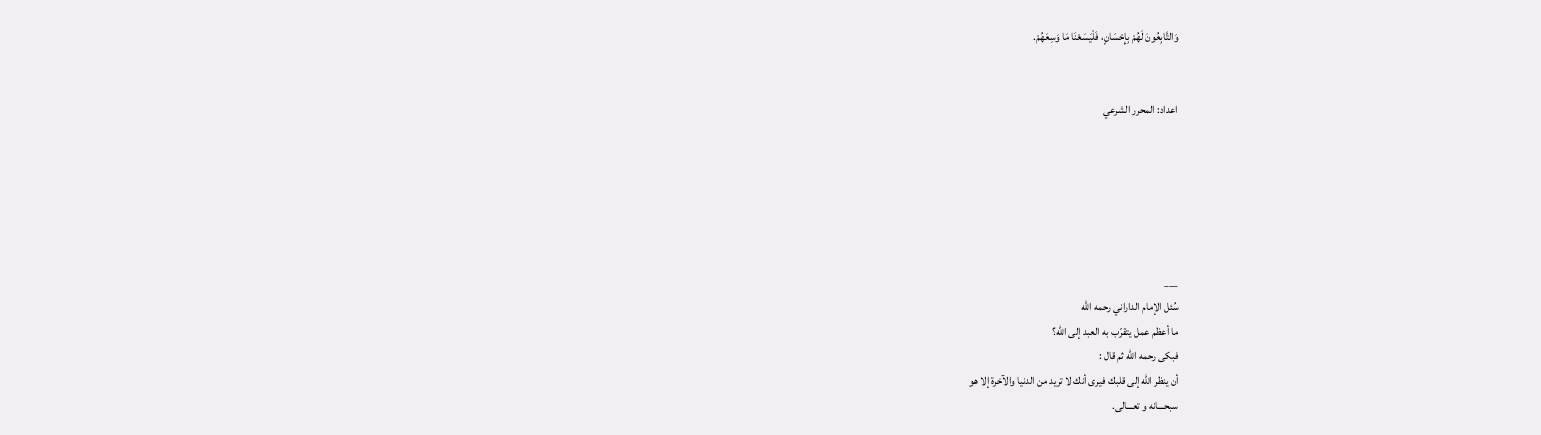وَالتَّابِعُونَ لَهُمْ بِإِحْسَانٍ، فَلْيَسَعْنَا مَا وَسِعَهُمْ.


اعداد: المحرر الشرعي






___
سُئل الإمام الداراني رحمه الله
ما أعظم عمل يتقرّب به العبد إلى الله؟
فبكى رحمه الله ثم قال :
أن ينظر الله إلى قلبك فيرى أنك لا تريد من الدنيا والآخرة إلا هو
سبحـــانه و تعـــالى.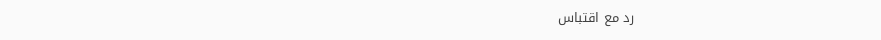رد مع اقتباس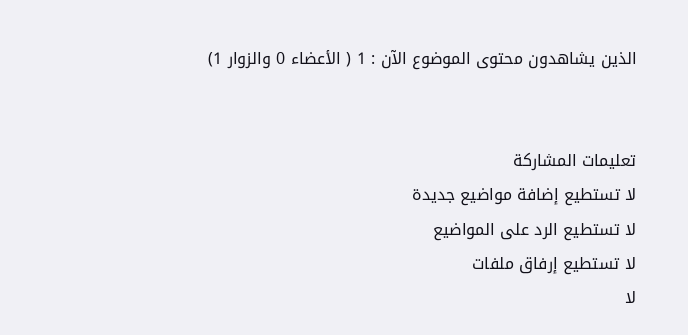الذين يشاهدون محتوى الموضوع الآن : 1 ( الأعضاء 0 والزوار 1)


تعليمات المشاركة
لا تستطيع إضافة مواضيع جديدة
لا تستطيع الرد على المواضيع
لا تستطيع إرفاق ملفات
لا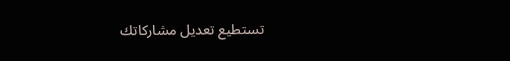تستطيع تعديل مشاركاتك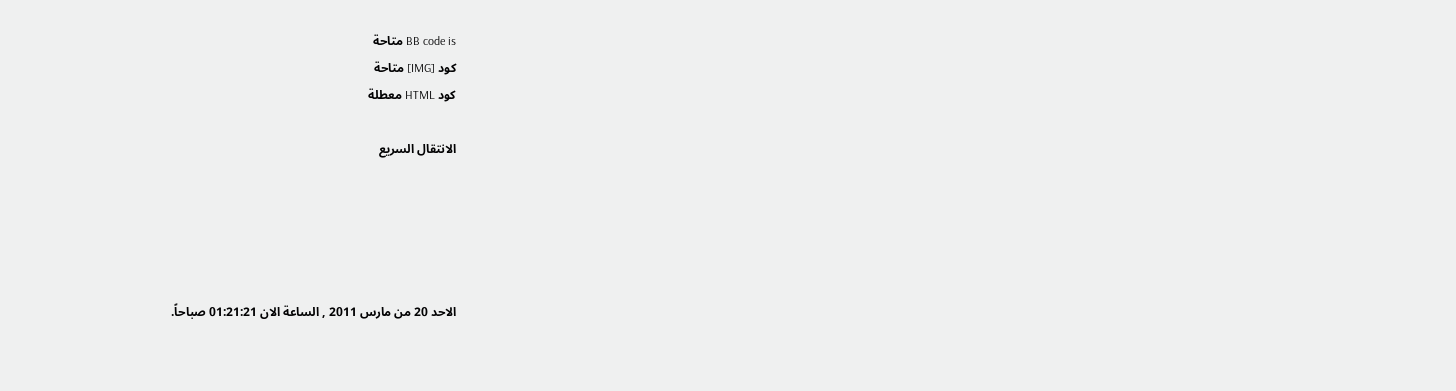BB code is متاحة
كود [IMG] متاحة
كود HTML معطلة

الانتقال السريع





الاحد 20 من مارس 2011 , الساعة الان 01:21:21 صباحاً.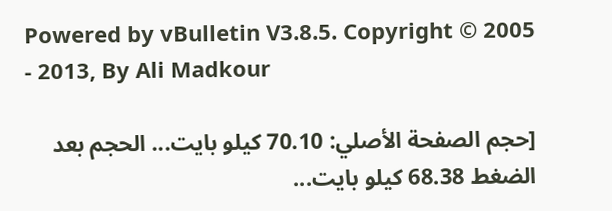Powered by vBulletin V3.8.5. Copyright © 2005 - 2013, By Ali Madkour

[حجم الصفحة الأصلي: 70.10 كيلو بايت... الحجم بعد الضغط 68.38 كيلو بايت...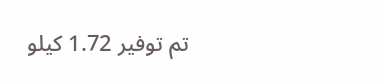تم توفير 1.72 كيلو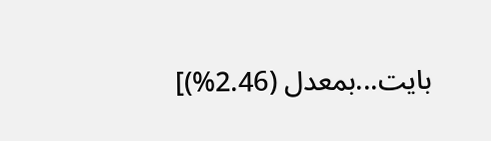بايت...بمعدل (2.46%)]